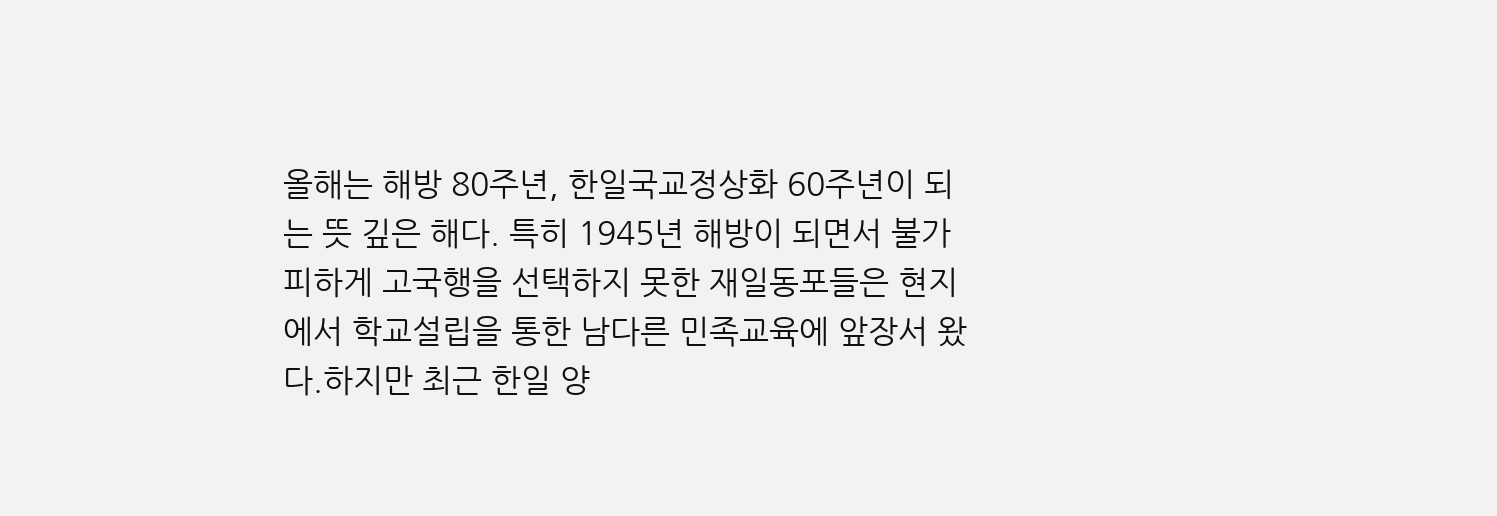올해는 해방 80주년, 한일국교정상화 60주년이 되는 뜻 깊은 해다. 특히 1945년 해방이 되면서 불가피하게 고국행을 선택하지 못한 재일동포들은 현지에서 학교설립을 통한 남다른 민족교육에 앞장서 왔다.하지만 최근 한일 양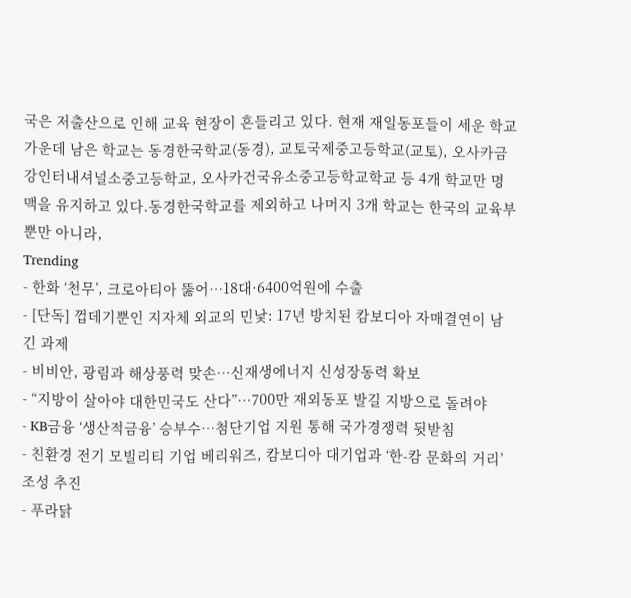국은 저출산으로 인해 교육 현장이 흔들리고 있다. 현재 재일동포들이 세운 학교 가운데 남은 학교는 동경한국학교(동경), 교토국제중고등학교(교토), 오사카금강인터내셔널소중고등학교, 오사카건국유소중고등학교학교 등 4개 학교만 명맥을 유지하고 있다.동경한국학교를 제외하고 나머지 3개 학교는 한국의 교육부 뿐만 아니라,
Trending
- 한화 ‘천무’, 크로아티아 뚫어…18대·6400억원에 수출
- [단독] 껍데기뿐인 지자체 외교의 민낯: 17년 방치된 캄보디아 자매결연이 남긴 과제
- 비비안, 광림과 해상풍력 맞손…신재생에너지 신성장동력 확보
- “지방이 살아야 대한민국도 산다”…700만 재외동포 발길 지방으로 돌려야
- KB금융 ‘생산적금융’ 승부수…첨단기업 지원 통해 국가경쟁력 뒷받침
- 친환경 전기 모빌리티 기업 베리워즈, 캄보디아 대기업과 ‘한-캄 문화의 거리’ 조성 추진
- 푸라닭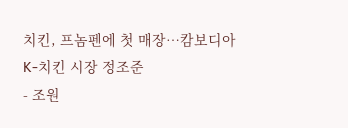치킨, 프놈펜에 첫 매장…캄보디아 K-치킨 시장 정조준
- 조원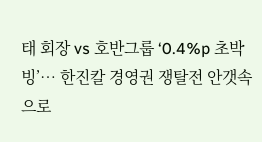태 회장 vs 호반그룹 ‘0.4%p 초박빙’… 한진칼 경영권 쟁탈전 안갯속으로